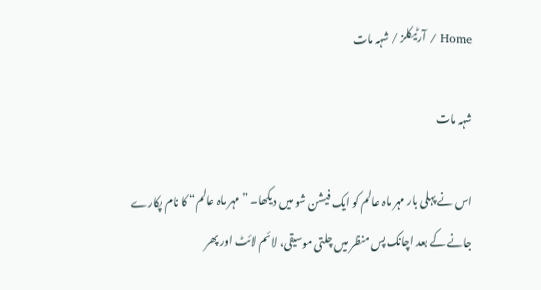Home / آرٹیکلز / شہہ مات

شہہ مات

اس نے پہلی بار مہر ماہ عالم کو ایک فیشن شو میں دیکھا۔ ”مہر ماہ عالم“ کا نام پکارے جانے کے بعد اچانک پس منظر میں چلتی موسیقی، لائم لائٹ اور پھر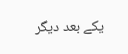یکے بعد دیگر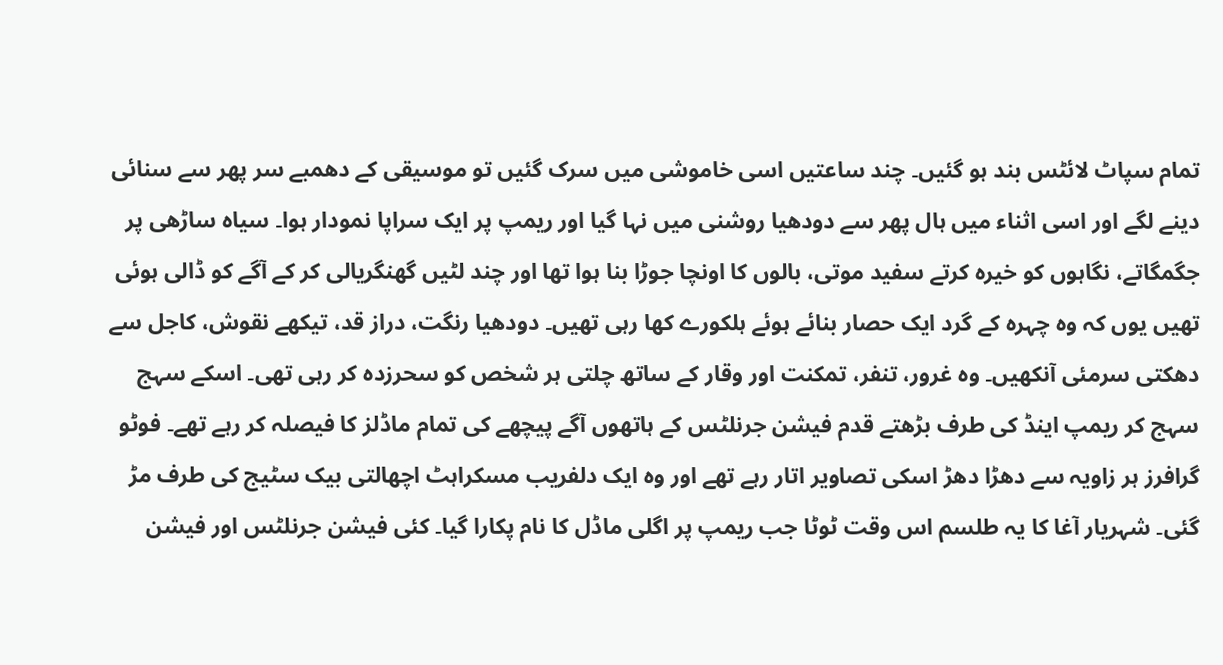تمام سپاٹ لائٹس بند ہو گئیں۔ چند ساعتیں اسی خاموشی میں سرک گئیں تو موسیقی کے دھمبے سر پھر سے سنائی دینے لگے اور اسی اثناء میں ہال پھر سے دودھیا روشنی میں نہا گیا اور ریمپ پر ایک سراپا نمودار ہوا۔ سیاہ ساڑھی پر جگمگاتے، نگاہوں کو خیرہ کرتے سفید موتی، بالوں کا اونچا جوڑا بنا ہوا تھا اور چند لٹیں گھنگریالی کر کے آگے کو ڈالی ہوئی تھیں یوں کہ وہ چہرہ کے گرد ایک حصار بنائے ہوئے ہلکورے کھا رہی تھیں۔ دودھیا رنگت، دراز قد، تیکھے نقوش، کاجل سے دھکتی سرمئی آنکھیں۔ وہ غرور، تنفر، تمکنت اور وقار کے ساتھ چلتی ہر شخص کو سحرزدہ کر رہی تھی۔ اسکے سہج سہج کر ریمپ اینڈ کی طرف بڑھتے قدم فیشن جرنلٹس کے ہاتھوں آگے پیچھے کی تمام ماڈلز کا فیصلہ کر رہے تھے۔ فوٹو گرافرز ہر زاویہ سے دھڑا دھڑ اسکی تصاویر اتار رہے تھے اور وہ ایک دلفریب مسکراہٹ اچھالتی بیک سٹیج کی طرف مڑ گئی۔ شہریار آغا کا یہ طلسم اس وقت ٹوٹا جب ریمپ پر اگلی ماڈل کا نام پکارا گیا۔ کئی فیشن جرنلٹس اور فیشن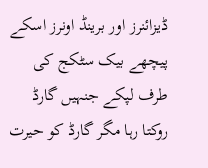ڈیزائنرز اور برینڈ اونرز اسکے پیچھے بیک سٹکج کی طرف لپکے جنہیں گارڈ روکتا رہا مگر گارڈ کو حیرت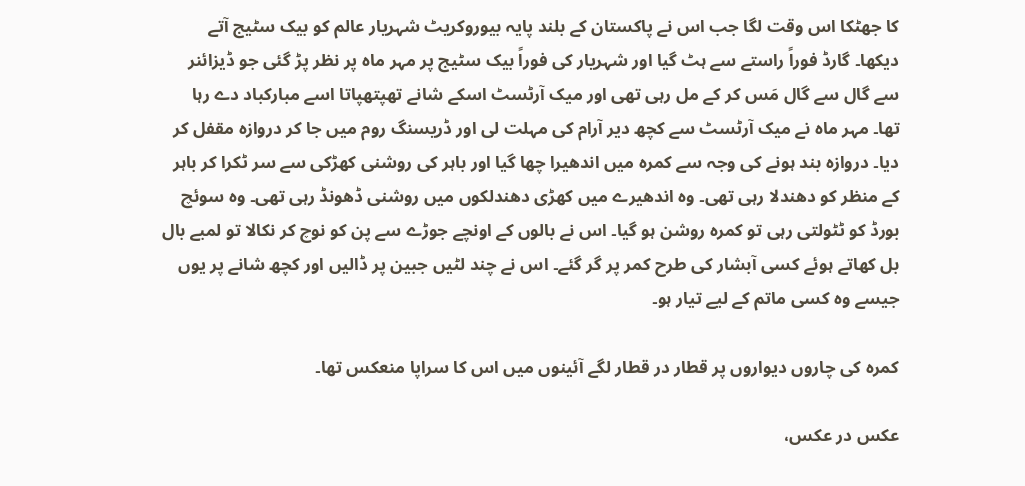کا جھٹکا اس وقت لگا جب اس نے پاکستان کے بلند پایہ بیوروکریٹ شہریار عالم کو بیک سٹیج آتے دیکھا۔ گارڈ فوراً راستے سے ہٹ گیا اور شہریار کی فوراً بیک سٹیج پر مہر ماہ پر نظر پڑ گئی جو ڈیزائنر سے گال سے گال مَس کر کے مل رہی تھی اور میک آرٹسٹ اسکے شانے تھپتھپاتا اسے مبارکباد دے رہا تھا۔ مہر ماہ نے میک آرٹسٹ سے کچھ دیر آرام کی مہلت لی اور ڈریسنگ روم میں جا کر دروازہ مقفل کر دیا۔ دروازہ بند ہونے کی وجہ سے کمرہ میں اندھیرا چھا گیا اور باہر کی روشنی کھڑکی سے سر ٹکرا کر باہر کے منظر کو دھندلا رہی تھی۔ وہ اندھیرے میں کھڑی دھندلکوں میں روشنی ڈھونڈ رہی تھی۔ وہ سوئچ بورڈ کو ٹٹولتی رہی تو کمرہ روشن ہو گیا۔ اس نے بالوں کے اونچے جوڑے سے پن کو نوچ کر نکالا تو لمبے بال بل کھاتے ہوئے کسی آبشار کی طرح کمر پر گر گئے۔ اس نے چند لٹیں جبین پر ڈالیں اور کچھ شانے پر یوں جیسے وہ کسی ماتم کے لیے تیار ہو۔

کمرہ کی چاروں دیواروں پر قطار در قطار لگے آئینوں میں اس کا سراپا منعکس تھا۔

عکس در عکس،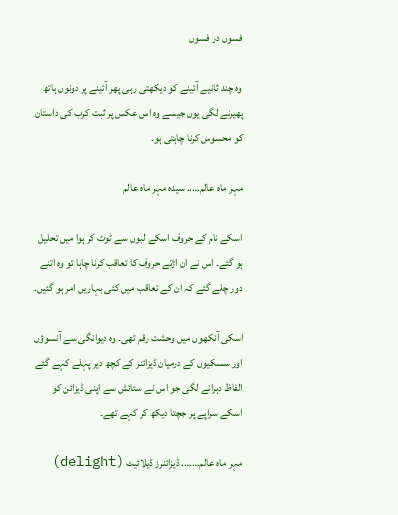فسوں در فسوں

وہ چند ثانیے آئینے کو دیکھتی رہی پھر آئینے پر دونوں ہاتھ پھیرنے لگی یوں جیسے وہ اس عکس پر ثبت کرب کی داستان کو محسوس کرنا چاہتی ہو۔

مہر ماہ عالم….. سیدہ مہر ماہ عالم

اسکے نام کے حروف اسکے لبوں سے ٹوٹ کر ہوا میں تحلیل ہو گئے۔ اس نے ان اڑتے حروف کا تعاقب کرنا چاہا تو وہ اتنے دور چلے گئے کہ ان کے تعاقب میں کئی بہاریں امر ہو گئیں۔

اسکی آنکھوں میں وحشت رقم تھی۔ وہ دیوانگی سے آنسوؤں اور سسکیوں کے درمیان ڈیزائنر کے کچھ دیر پہلے کہے گئے الفاظ دہرانے لگی جو اس نے ستائش سے اپنی ڈیزائن کو اسکے سراپے پر جچتا دیکھ کر کہے تھے۔

مہر ماہ عالم……. ڈیزائنرز ڈیلائیٹ (delight)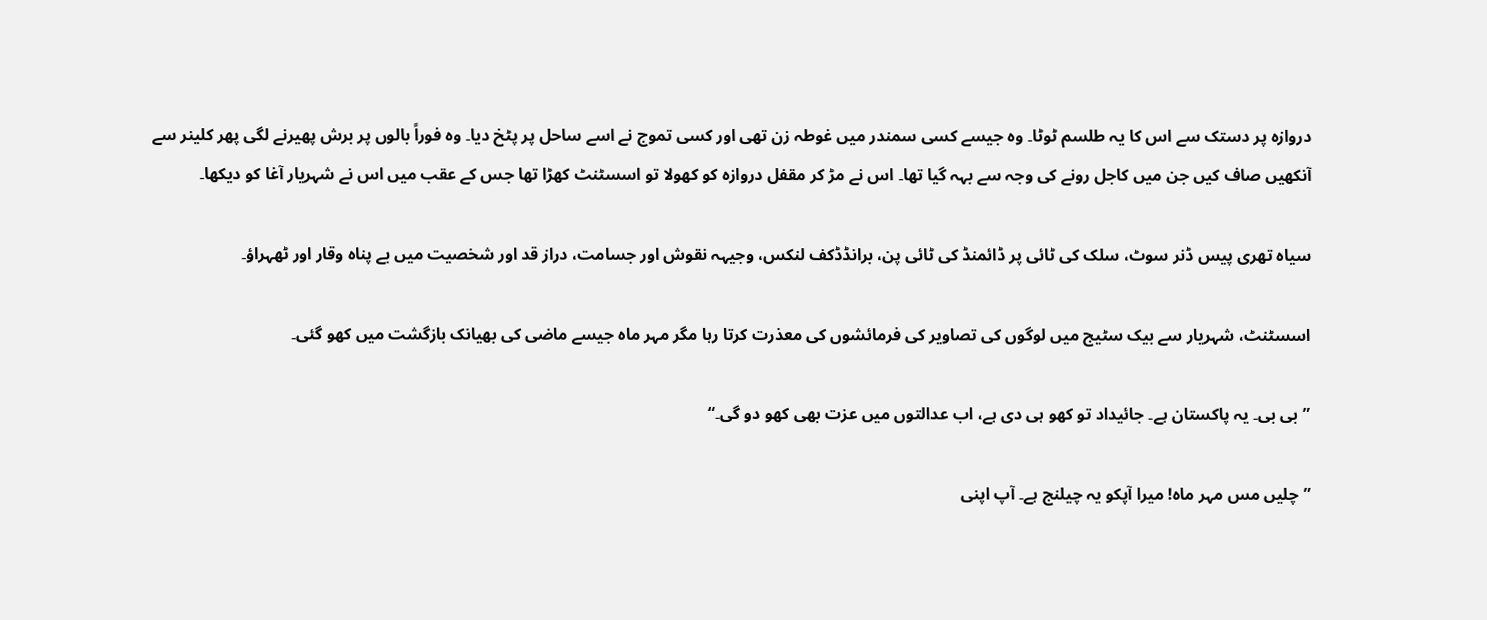دروازہ پر دستک سے اس کا یہ طلسم ٹوٹا۔ وہ جیسے کسی سمندر میں غوطہ زن تھی اور کسی تموج نے اسے ساحل پر پٹخ دیا۔ وہ فوراً بالوں پر برش پھیرنے لگی پھر کلینر سے آنکھیں صاف کیں جن میں کاجل رونے کی وجہ سے بہہ گیا تھا۔ اس نے مڑ کر مقفل دروازہ کو کھولا تو اسسٹنٹ کھڑا تھا جس کے عقب میں اس نے شہریار آغا کو دیکھا۔

سیاہ تھری پیس ڈنر سوٹ، سلک کی ٹائی پر ڈائمنڈ کی ٹائی پن، برانڈڈکف لنکس، وجیہہ نقوش اور جسامت، دراز قد اور شخصیت میں بے پناہ وقار اور ٹھہراؤ۔

اسسٹنٹ، شہریار سے بیک سٹیج میں لوگوں کی تصاویر کی فرمائشوں کی معذرت کرتا رہا مگر مہر ماہ جیسے ماضی کی بھیانک بازگشت میں کھو گئی۔

”بی بی۔ یہ پاکستان ہے۔ جائیداد تو کھو ہی دی ہے، اب عدالتوں میں عزت بھی کھو دو گی۔“

”چلیں مس مہر ماہ! میرا آپکو یہ چیلنج ہے۔ آپ اپنی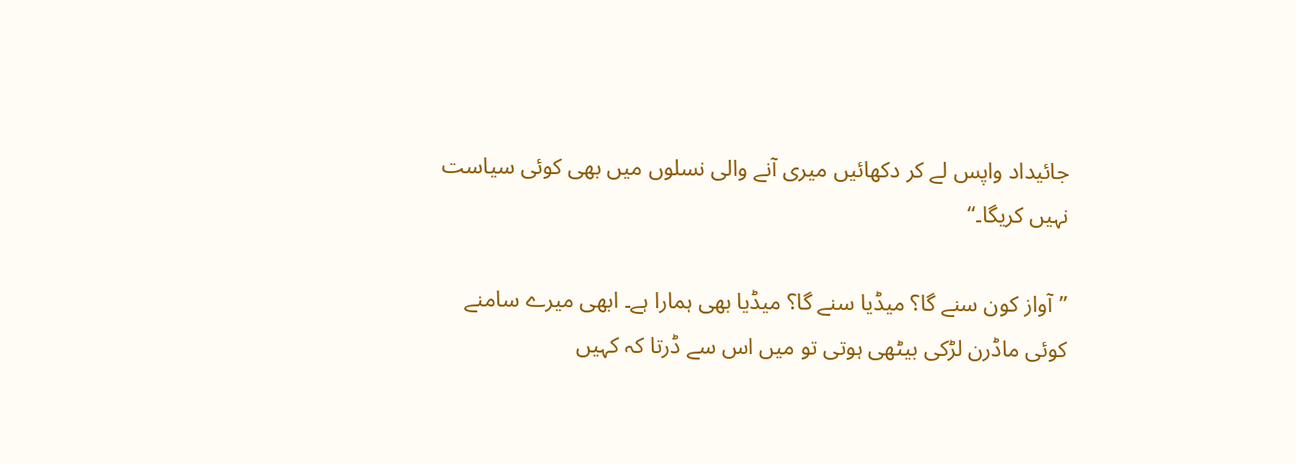جائیداد واپس لے کر دکھائیں میری آنے والی نسلوں میں بھی کوئی سیاست نہیں کریگا۔“

”آواز کون سنے گا؟ میڈیا سنے گا؟ میڈیا بھی ہمارا ہے۔ ابھی میرے سامنے کوئی ماڈرن لڑکی بیٹھی ہوتی تو میں اس سے ڈرتا کہ کہیں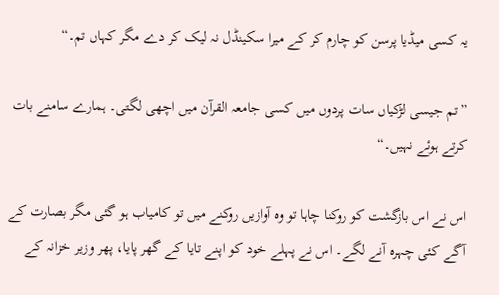یہ کسی میڈیا پرسن کو چارم کر کے میرا سکینڈل نہ لیک کر دے مگر کہاں تم۔“

”تم جیسی لڑکیاں سات پردوں میں کسی جامعہ القرآن میں اچھی لگتی۔ ہمارے سامنے بات کرتے ہوئے نہیں۔“

اس نے اس بازگشت کو روکنا چاہا تو وہ آوازیں روکنے میں تو کامیاب ہو گئی مگر بصارت کے آگے کئی چہرہ آنے لگے۔ اس نے پہلے خود کو اپنے تایا کے گھر پایا، پھر وزیر خزانہ کے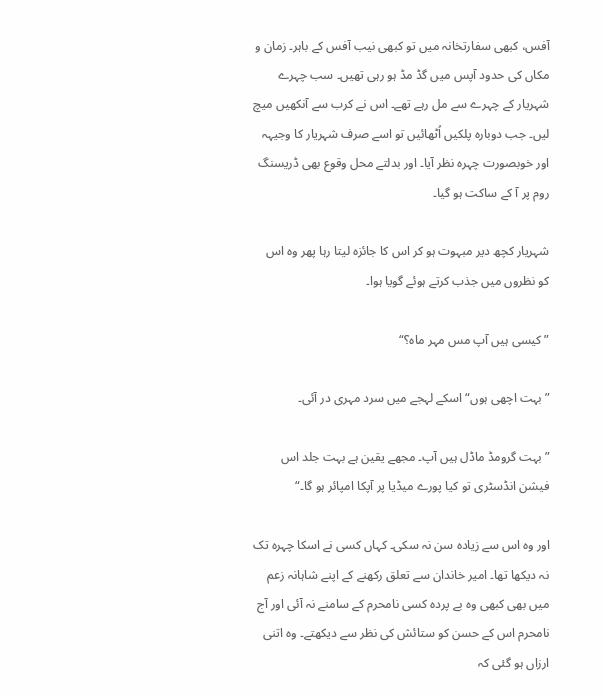آفس، کبھی سفارتخانہ میں تو کبھی نیب آفس کے باہر۔ زمان و مکاں کی حدود آپس میں گڈ مڈ ہو رہی تھیں۔ سب چہرے شہریار کے چہرے سے مل رہے تھے۔ اس نے کرب سے آنکھیں میچ لیں۔ جب دوبارہ پلکیں اُٹھائیں تو اسے صرف شہریار کا وجیہہ اور خوبصورت چہرہ نظر آیا۔ اور بدلتے محل وقوع بھی ڈریسنگ روم پر آ کے ساکت ہو گیا۔

شہریار کچھ دیر مبہوت ہو کر اس کا جائزہ لیتا رہا پھر وہ اس کو نظروں میں جذب کرتے ہوئے گویا ہوا۔

”کیسی ہیں آپ مس مہر ماہ؟“

”بہت اچھی ہوں“ اسکے لہجے میں سرد مہری در آئی۔

”بہت گرومڈ ماڈل ہیں آپ۔ مجھے یقین ہے بہت جلد اس فیشن انڈسٹری تو کیا پورے میڈیا پر آپکا امپائر ہو گا۔“

اور وہ اس سے زیادہ سن نہ سکی۔ کہاں کسی نے اسکا چہرہ تک نہ دیکھا تھا۔ امیر خاندان سے تعلق رکھنے کے اپنے شاہانہ زعم میں بھی کبھی وہ بے پردہ کسی نامحرم کے سامنے نہ آئی اور آج نامحرم اس کے حسن کو ستائش کی نظر سے دیکھتے۔ وہ اتنی ارزاں ہو گئی کہ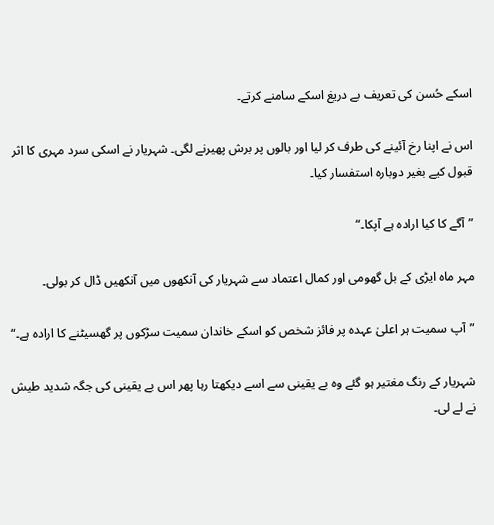اسکے حُسن کی تعریف بے دریغ اسکے سامنے کرتے۔

اس نے اپنا رخ آئینے کی طرف کر لیا اور بالوں پر برش پھیرنے لگی۔ شہریار نے اسکی سرد مہری کا اثر قبول کیے بغیر دوبارہ استفسار کیا۔

”آگے کا کیا ارادہ ہے آپکا۔“

مہر ماہ ایڑی کے بل گھومی اور کمال اعتماد سے شہریار کی آنکھوں میں آنکھیں ڈال کر بولی۔

”آپ سمیت ہر اعلیٰ عہدہ پر فائز شخص کو اسکے خاندان سمیت سڑکوں پر گھسیٹنے کا ارادہ ہے۔“

شہریار کے رنگ مغتیر ہو گئے وہ بے یقینی سے اسے دیکھتا رہا پھر اس بے یقینی کی جگہ شدید طیش نے لے لی۔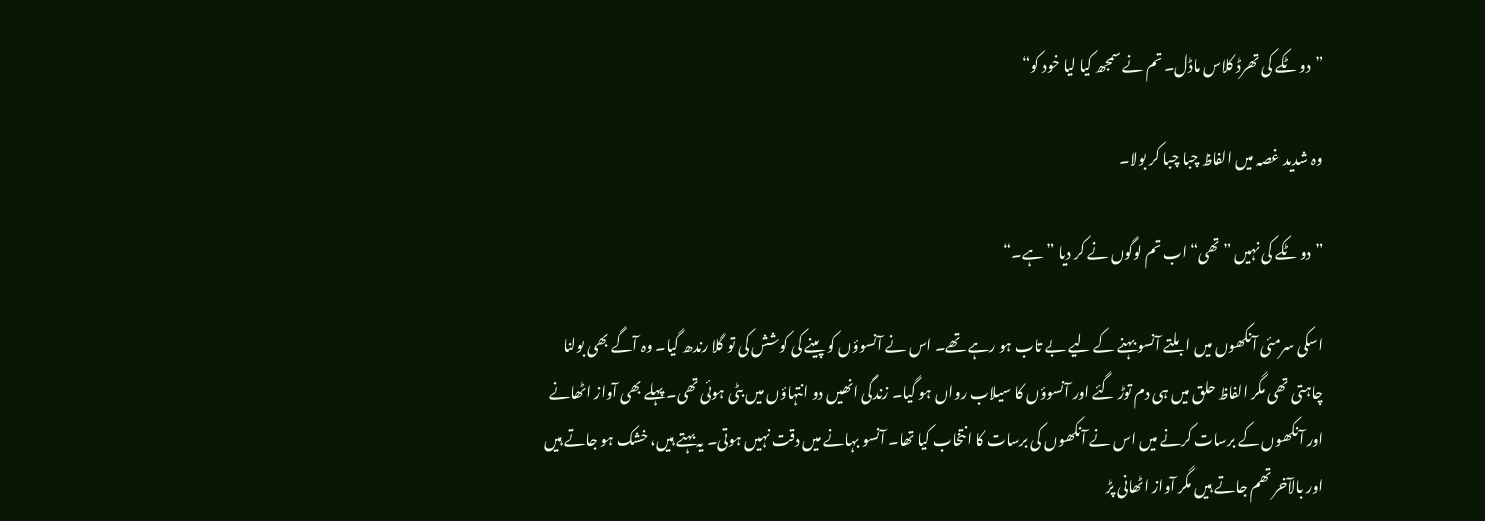”دو ٹکے کی تھرڈ کلاس ماڈل۔ تم نے سمجھ کیا لیا خود کو“

وہ شدید غصہ میں الفاظ چبا چبا کر بولا۔

”دو ٹکے کی نہیں ”تھی“ اب تم لوگوں نے کر دیا ”ہے۔“

اسکی سرمئی آنکھوں میں ابلتے آنسو بہنے کے لیے بے تاب ہو رہے تھے۔ اس نے آنسوؤں کو پینے کی کوشش کی تو گلا رندھ گیا۔ وہ آگے بھی بولنا چاہتی تھی مگر الفاظ حلق میں ہی دم توڑ گئے اور آنسوؤں کا سیلاب رواں ہو گیا۔ زندگی انھیں دو انتہاؤں میں بٹی ہوئی تھی۔ پہلے بھی آواز اٹھانے اور آنکھوں کے برسات کرنے میں اس نے آنکھوں کی برسات کا انتخاب کیا تھا۔ آنسو بہانے میں دقت نہیں ہوتی۔ یہ بہتے ہیں، خشک ہو جاتے ہیں اور بالآخر تھم جاتے ہیں مگر آواز اٹھانی پڑ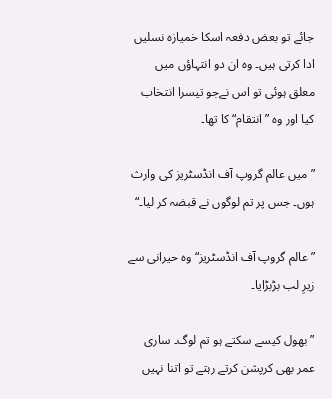جائے تو بعض دفعہ اسکا خمیازہ نسلیں ادا کرتی ہیں۔ وہ ان دو انتہاؤں میں معلق ہوئی تو اس نےجو تیسرا انتخاب کیا اور وہ ”انتقام“ کا تھا۔

”میں عالم گروپ آف انڈسٹریز کی وارث ہوں۔ جس پر تم لوگوں نے قبضہ کر لیا۔“

”عالم گروپ آف انڈسٹریز“ وہ حیرانی سے زیرِ لب بڑبڑایا۔

”بھول کیسے سکتے ہو تم لوگ۔ ساری عمر بھی کرپشن کرتے رہتے تو اتنا نہیں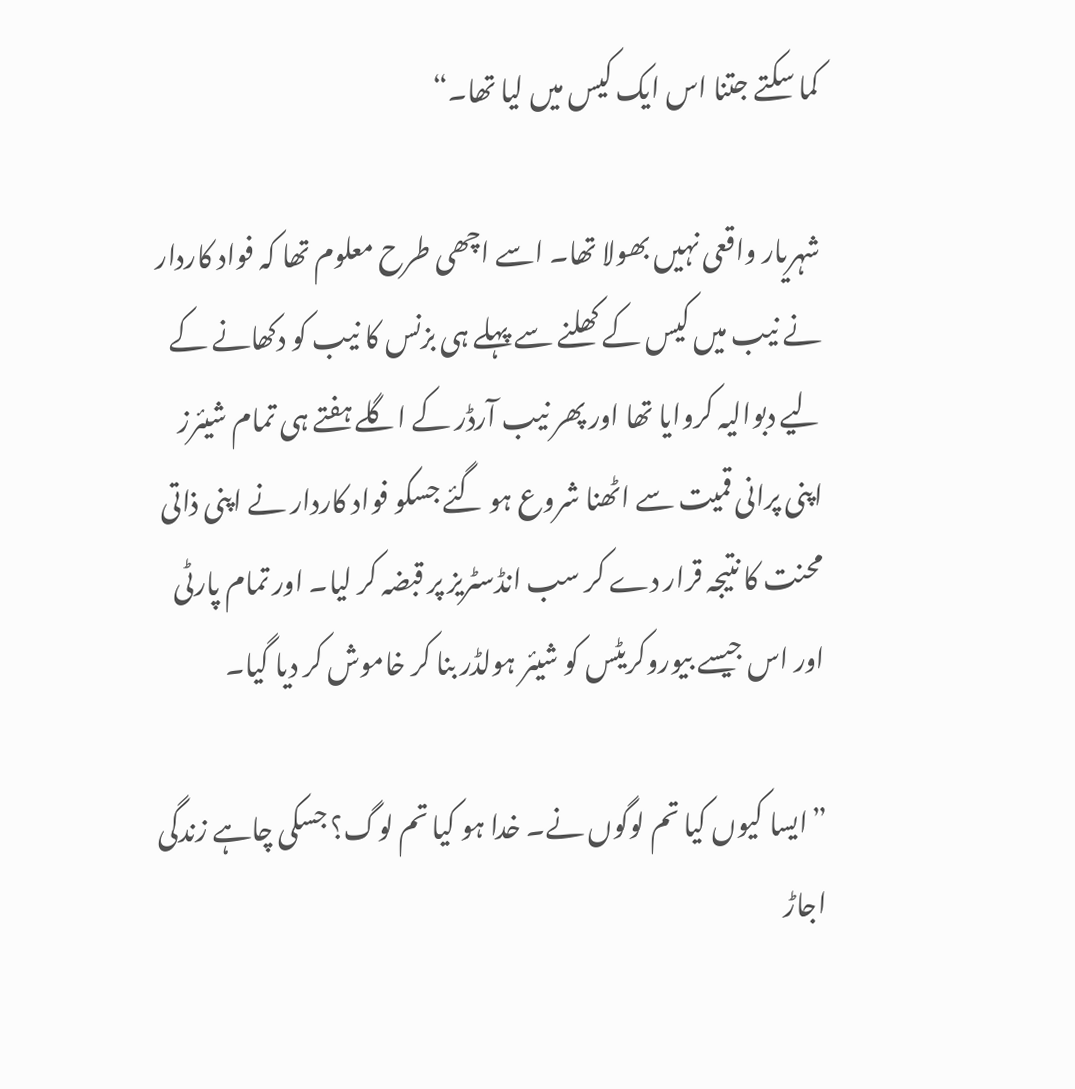کما سکتے جتنا اس ایک کیس میں لیا تھا۔“

شہریار واقعی نہیں بھولا تھا۔ اسے اچھی طرح معلوم تھا کہ فواد کاردار نے نیب میں کیس کے کھلنے سے پہلے ہی بزنس کا نیب کو دکھانے کے لیے دبوالیہ کروایا تھا اور پھر نیب آرڈر کے اگلے ہفتے ہی تمام شیئرز اپنی پرانی قمیت سے اٹھنا شروع ہو گئے جسکو فواد کاردار نے اپنی ذاتی محنت کا نتیجہ قرار دے کر سب انڈسٹریز پر قبضہ کر لیا۔ اور تمام پارٹی اور اس جیسے بیوروکریٹس کو شیئر ہولڈر بنا کر خاموش کر دیا گیا۔

”ایسا کیوں کیا تم لوگوں نے۔ خدا ہو کیا تم لوگ؟ جسکی چاہے زندگی اجاڑ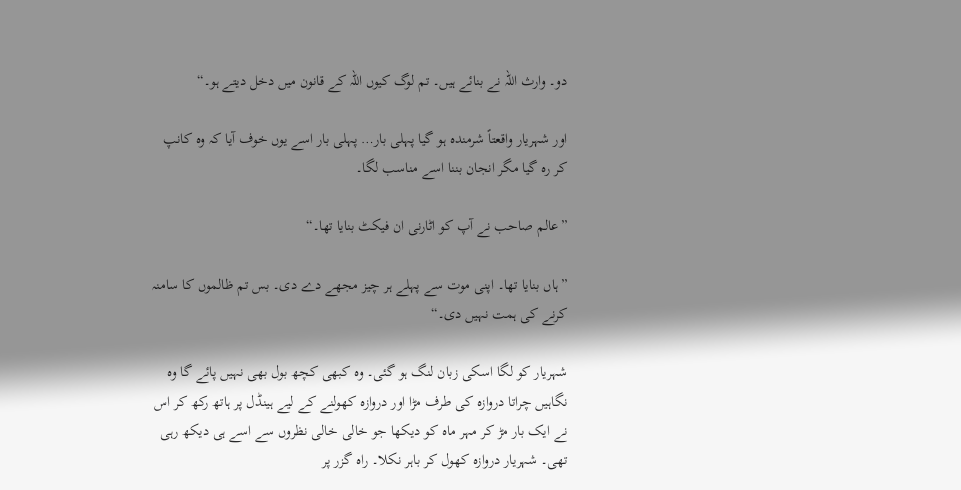دو۔ وارث اللہ نے بنائے ہیں۔ تم لوگ کیوں اللہ کے قانون میں دخل دیتے ہو۔“

اور شہریار واقعتاً شرمندہ ہو گیا پہلی بار… پہلی بار اسے یوں خوف آیا کہ وہ کانپ کر رہ گیا مگر انجان بننا اسے مناسب لگا۔

”عالم صاحب نے آپ کو اٹارنی ان فیکٹ بنایا تھا۔“

”ہاں بنایا تھا۔ اپنی موت سے پہلے ہر چیز مجھے دے دی۔ بس تم ظالموں کا سامنہ کرنے کی ہمت نہیں دی۔“

شہریار کو لگا اسکی زبان لنگ ہو گئی۔ وہ کبھی کچھ بول بھی نہیں پائے گا وہ نگاہیں چراتا دروازہ کی طرف مڑا اور دروازہ کھولنے کے لیے ہینڈل پر ہاتھ رکھ کر اس نے ایک بار مڑ کر مہر ماہ کو دیکھا جو خالی خالی نظروں سے اسے ہی دیکھ رہی تھی۔ شہریار دروازہ کھول کر باہر نکلا۔ راہ گزر پر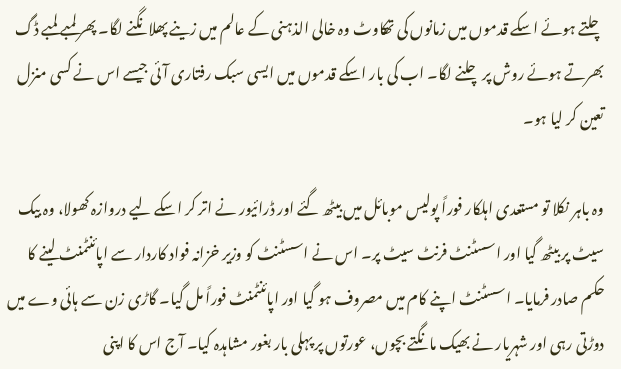چلتے ہوئے اسکے قدموں میں زمانوں کی تھکاوٹ وہ خالی الذہنی کے عالم میں زینے پھلانگنے لگا۔ پھر لمبے لمبے ڈگ بھرتے ہوئے روش پر چلنے لگا۔ اب کی بار اسکے قدموں میں ایسی سبک رفتاری آئی جیسے اس نے کسی منزل تعین کر لیا ہو۔

وہ باہر نکلا تو مستعدی اہلکار فوراً پولیس موبائل میں بیٹھ گئے اور ڈرائیور نے اتر کر اسکے لیے دروازہ کھولا، وہ بیک سیٹ پر بیٹھ گیا اور اسسٹنٹ فرنٹ سیٹ پر۔ اس نے اسسٹنٹ کو وزیر خزانہ فواد کاردار سے اپائنٹمنٹ لینے کا حکم صادر فرمایا۔ اسسٹنٹ اپنے کام میں مصروف ہو گیا اور اپائنٹمنٹ فوراً مل گیا۔ گاڑی زن سے ہائی وے میں دوڑتی رہی اور شہریار نے بھیک مانگتے بچوں، عورتوں پر پہلی بار بغور مشاہدہ کیا۔ آج اس کا اپنی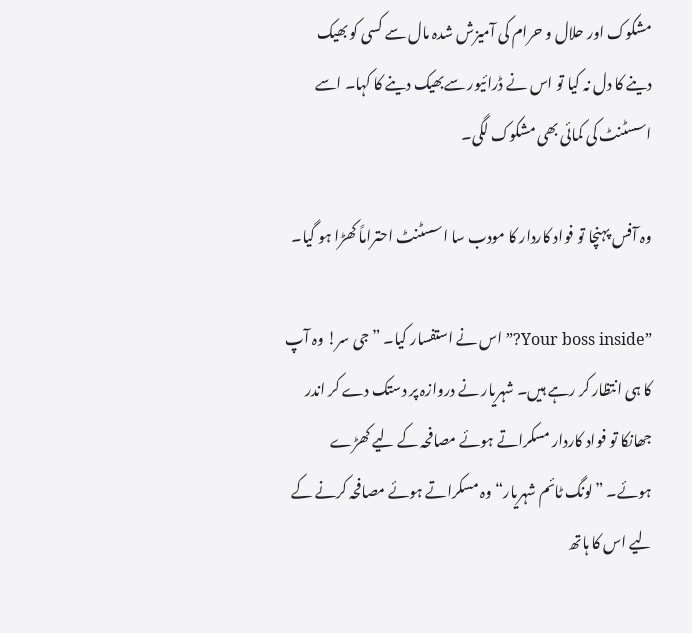مشکوک اور حلال و حرام کی آمیزش شدہ مال سے کسی کو بھیک دینے کا دل نہ کیا تو اس نے ڈرائیور سےبھیک دینے کا کہا۔ اسے اسسٹنٹ کی کمائی بھی مشکوک لگی۔

وہ آفس پہنچا تو فواد کاردار کا مودب سا اسسٹنٹ احتراماً کھڑا ہو گیا۔

”Your boss inside?” اس نے استفسار کیا۔ ”جی سر! وہ آپ کا ہی انتظار کر رہے ہیں۔ شہریار نے دروازہ پر دستک دے کر اندر جھانکا تو فواد کاردار مسکراتے ہوئے مصافحہ کے لیے کھڑے ہوئے۔ ”لونگ ٹائم شہریار“ وہ مسکراتے ہوئے مصافحہ کرنے کے لیے اس کا ہاتھ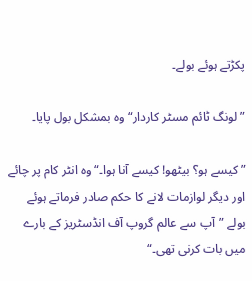پکڑتے ہوئے بولے۔

”لونگ ٹائم مسٹر کاردار“ وہ بمشکل بول پایا۔

”کیسے ہو؟ بیٹھو! کیسے آنا ہوا۔“ وہ انٹر کام پر چائے اور دیگر لوازمات لانے کا حکم صادر فرماتے ہوئے بولے ”آپ سے عالم گروپ آف انڈسٹریز کے بارے میں بات کرنی تھی۔“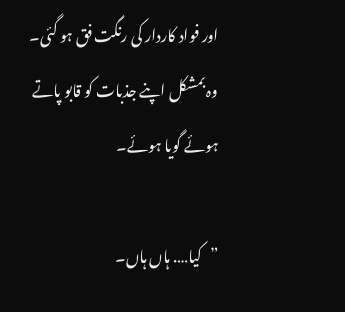اور فواد کاردار کی رنگت فق ہو گئی۔ وہ بمشکل اپنے جذبات کو قابو پاتے ہوئے گویا ہوئے۔

”کیا…. ہاں ہاں۔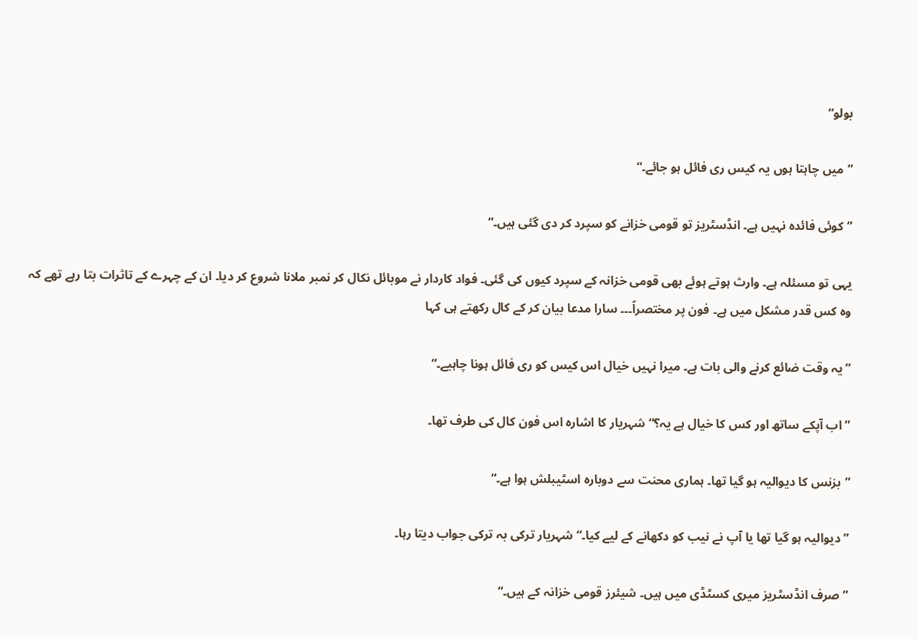بولو“

”میں چاہتا ہوں یہ کیس ری فائل ہو جائے۔“

”کوئی فائدہ نہیں ہے۔ انڈسٹریز تو قومی خزانے کو سپرد کر دی گئی ہیں۔“

یہی تو مسئلہ ہے۔ وارث ہوتے ہوئے بھی قومی خزانہ کے سپرد کیوں کی گئی۔ فواد کاردار نے موبائل نکال کر نمبر ملانا شروع کر دیا۔ ان کے چہرے کے تاثرات بتا رہے تھے کہ وہ کس قدر مشکل میں ہے۔ فون پر مختصراً۔۔۔ سارا مدعا بیان کر کے کال رکھتے ہی کہا

”یہ وقت ضائع کرنے والی بات ہے۔ میرا نہیں خیال اس کیس کو ری فائل ہونا چاہیے۔“

”اب آپکے ساتھ اور کس کا خیال ہے یہ؟“ شہریار کا اشارہ اس فون کال کی طرف تھا۔

”بزنس کا دیوالیہ ہو گیا تھا۔ ہماری محنت سے دوبارہ اسٹیبلش ہوا ہے۔“

”دیوالیہ ہو گیا تھا یا آپ نے نیب کو دکھانے کے لیے کیا۔“ شہریار ترکی بہ ترکی جواب دیتا رہا۔

”صرف انڈسٹریز میری کسٹڈی میں ہیں۔ شیئرز قومی خزانہ کے ہیں۔“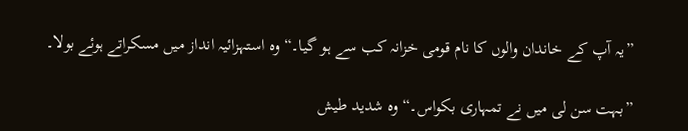”یہ آپ کے خاندان والوں کا نام قومی خزانہ کب سے ہو گیا۔“ وہ استہزائیہ انداز میں مسکراتے ہوئے بولا۔

”بہت سن لی میں نے تمہاری بکواس۔“ وہ شدید طیش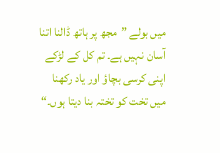میں بولے ”مجھ پر ہاتھ ڈالنا اتنا آسان نہیں ہے۔ تم کل کے لڑکے اپنی کرسی بچاؤ اور یاد رکھنا میں تخت کو تختہ بنا دیتا ہوں۔“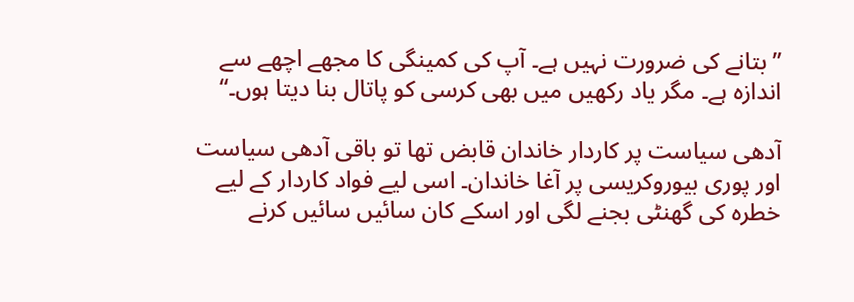”بتانے کی ضرورت نہیں ہے۔ آپ کی کمینگی کا مجھے اچھے سے اندازہ ہے۔ مگر یاد رکھیں میں بھی کرسی کو پاتال بنا دیتا ہوں۔“

آدھی سیاست پر کاردار خاندان قابض تھا تو باقی آدھی سیاست اور پوری بیوروکریسی پر آغا خاندان۔ اسی لیے فواد کاردار کے لیے خطرہ کی گھنٹی بجنے لگی اور اسکے کان سائیں سائیں کرنے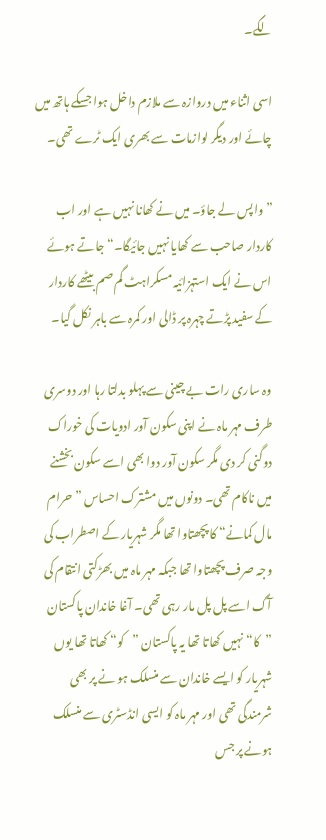لگے۔

اسی اثناء میں دروازہ سے ملازم داخل ہوا جسکے ہاتھ میں چائے اور دیگر لوازمات سے بھری ایک ٹرے تھی۔

”واپس لے جاؤ۔ میں نے کھانا نہیں ہے اور اب کاردار صاحب سے کھایا نہیں جائیگا۔“ جاتے ہوئے اس نے ایک استہزائیہ مسکراہٹ گم صم بیٹھے کاردار کے سفید پڑتے چہرہ پر ڈالی اور کمرہ سے باہر نکل گیا۔

وہ ساری رات بے چینی سے پہلو بدلتا رہا اور دوسری طرف مہر ماہ نے اپنی سکون آور ادویات کی خوراک دوگنی کر دی مگر سکون آور دوا بھی اسے سکون بخشنے میں ناکام تھی۔ دونوں میں مشترک احساس ”حرام مال کمانے“ کا پچھتاوا تھا مگر شہریار کے اصطراب کی وجہ صرف پچھتاوا تھا جبکہ مہر ماہ میں بھڑکتی انتقام کی آگ اسے پل پل مار رہی تھی۔ آغا خاندان پاکستان ”کا“ نہیں کھاتا تھا یہ پاکستان ”کو“ کھاتا تھا یوں شہریار کو ایسے خاندان سے منسلک ہو نے پر بھی شرمندگی تھی اور مہر ماہ کو ایسی انڈسٹری سے منسلک ہونے پر جس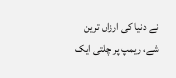نے دنیا کی ارزاں ترین شے، ریمپ پر چلتی ایک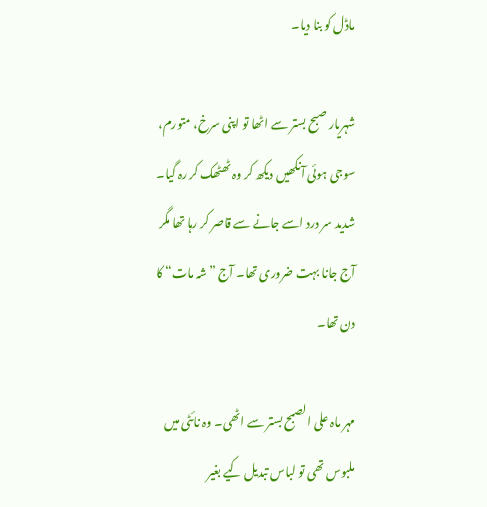ماڈل کو بنا دیا۔

شہریار صبح بستر سے اٹھا تو اپنی سرخ، متورم، سوجی ہوئی آنکھیں دیکھ کر وہ ٹھٹھک کر رہ گیا۔ شدید سر درد اسے جانے سے قاصر کر رہا تھا مگر آج جانا بہت ضروری تھا۔ آج ”شہ مات“ کا دن تھا۔

مہر ماہ علی الصبح بستر سے اٹھی۔ وہ نائٹی میں ملبوس تھی تو لباس تبدیل کیے بغیر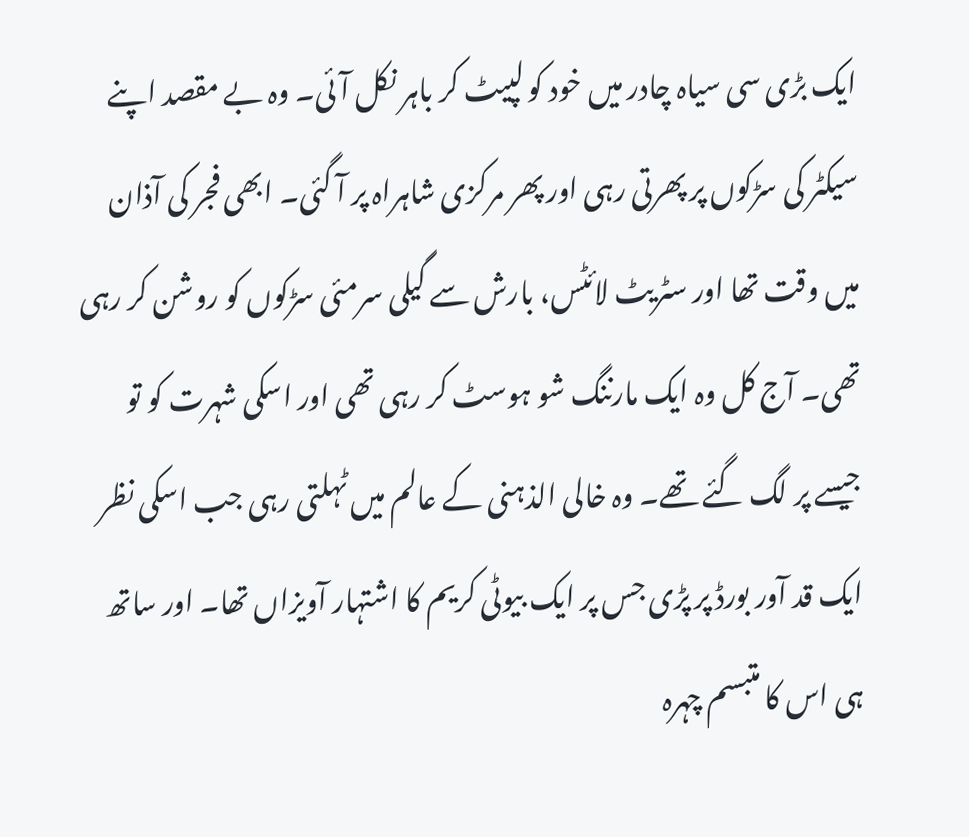ایک بڑی سی سیاہ چادر میں خود کو لپیٹ کر باہر نکل آئی۔ وہ بے مقصد اپنے سیکٹر کی سڑکوں پر پھرتی رہی اور پھر مرکزی شاہراہ پر آ گئی۔ ابھی فجر کی آذان میں وقت تھا اور سٹریٹ لائٹس، بارش سے گیلی سرمئی سڑکوں کو روشن کر رہی تھی۔ آج کل وہ ایک مارننگ شو ہوسٹ کر رہی تھی اور اسکی شہرت کو تو جیسے پر لگ گئے تھے۔ وہ خالی الذہنی کے عالم میں ٹہلتی رہی جب اسکی نظر ایک قد آور بورڈ پر پڑی جس پر ایک بیوٹی کریم کا اشتہار آویزاں تھا۔ اور ساتھ ہی اس کا متبسم چہرہ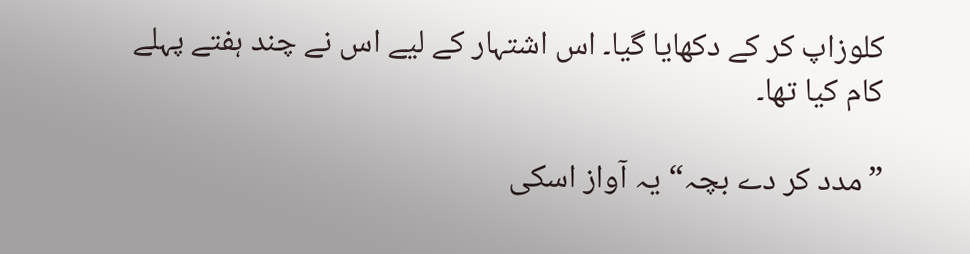کلوزاپ کر کے دکھایا گیا۔ اس اشتہار کے لیے اس نے چند ہفتے پہلے کام کیا تھا۔

”مدد کر دے بچہ“ یہ آواز اسکی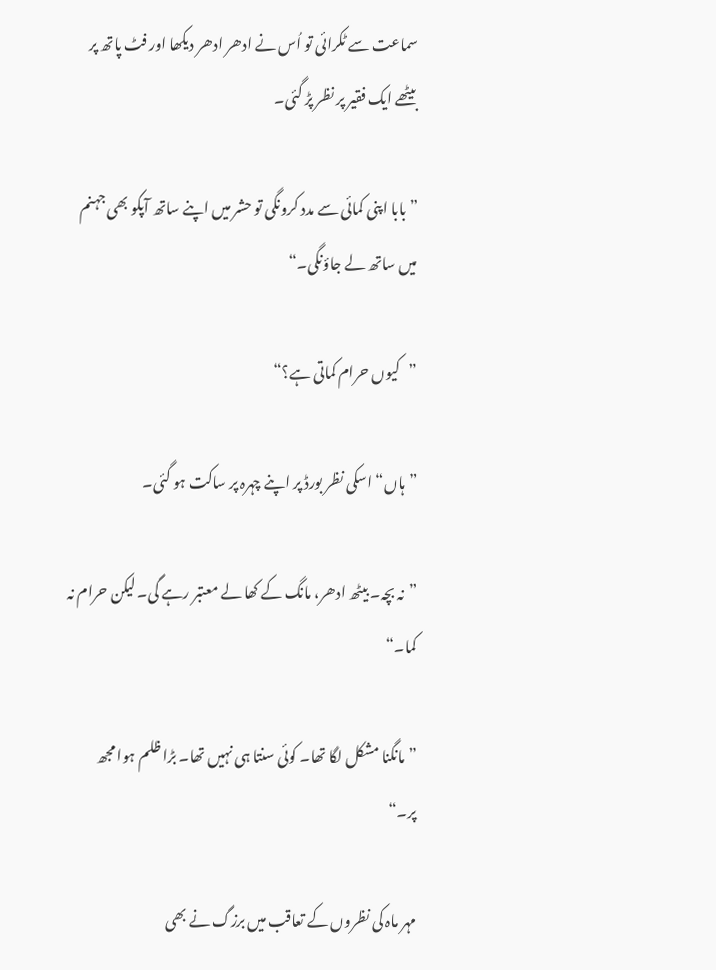سماعت سے ٹکرائی تو اُس نے ادھر ادھر دیکھا اور فٹ پاتھ پر بیٹھے ایک فقیر پر نظر پڑ گئی۔

”بابا اپنی کمائی سے مدد کرونگی تو حشر میں اپنے ساتھ آپکو بھی جہنم میں ساتھ لے جاؤنگی۔“

”کیوں حرام کماتی ہے؟“

”ہاں“ اسکی نظر بورڈ پر اپنے چہرہ پر ساکت ہو گئی۔

”نہ بچہ۔ بیٹھ ادھر، مانگ کے کھا لے معتبر رہے گی۔ لیکن حرام نہ کما۔“

”مانگنا مشکل لگا تھا۔ کوئی سنتا ہی نہیں تھا۔ بڑا ظلم ہوا مجھ پر۔“

مہر ماہ کی نظروں کے تعاقب میں برزگ نے بھی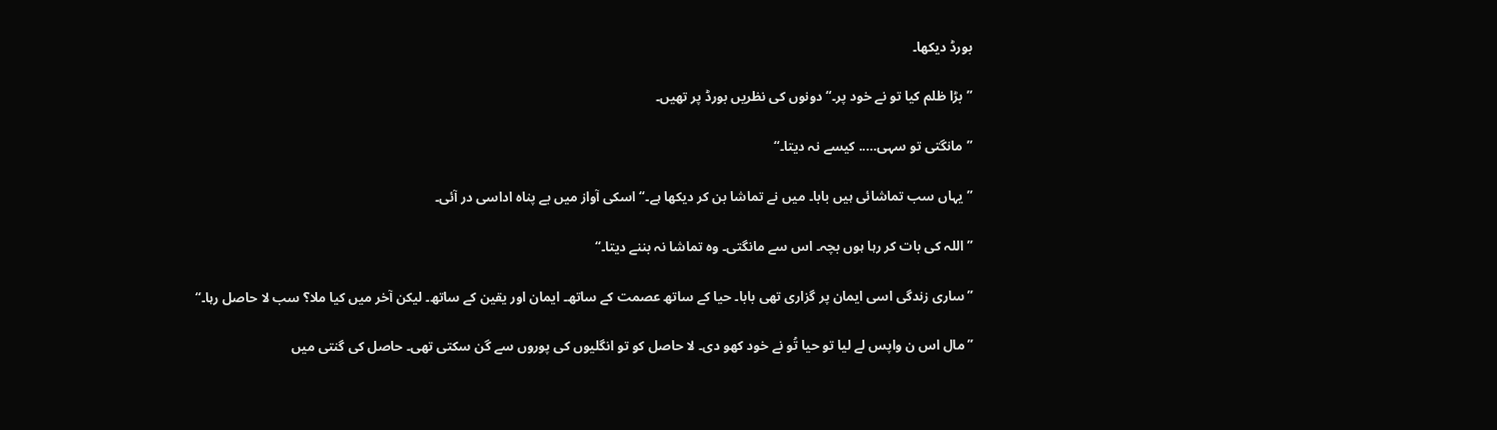بورڈ دیکھا۔

”بڑا ظلم کیا تو نے خود پر۔“ دونوں کی نظریں بورڈ پر تھیں۔

”مانگتی تو سہی….. کیسے نہ دیتا۔“

”یہاں سب تماشائی ہیں بابا۔ میں نے تماشا بن کر دیکھا ہے۔“ اسکی آواز میں بے پناہ اداسی در آئی۔

”اللہ کی بات کر رہا ہوں بچہ۔ اس سے مانگتی۔ وہ تماشا نہ بننے دیتا۔“

”ساری زندگی اسی ایمان پر گزاری تھی بابا۔ حیا کے ساتھ عصمت کے ساتھ۔ ایمان اور یقین کے ساتھ۔ لیکن آخر میں کیا ملا؟ سب لا حاصل رہا۔“

”مال اس ن واپس لے لیا تو حیا تُو نے خود کھو دی۔ لا حاصل کو تو انگلیوں کی پوروں سے گن سکتی تھی۔ حاصل کی گنتی میں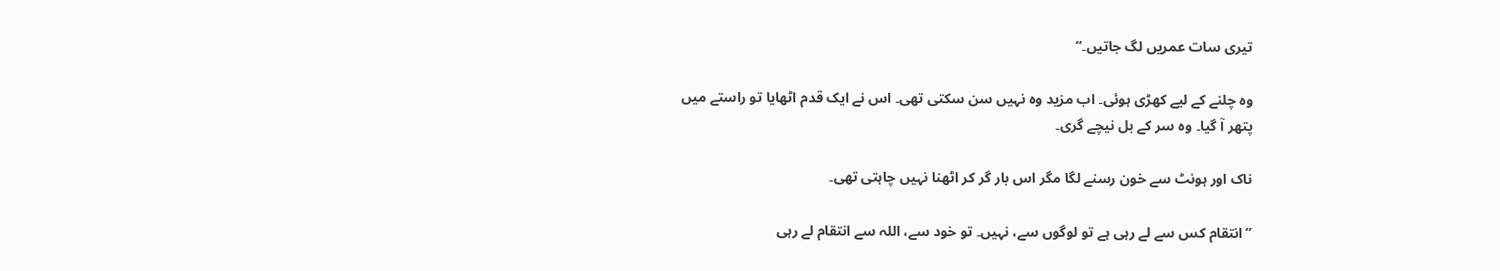تیری سات عمریں لگ جاتیں۔“

وہ چلنے کے لیے کھڑی ہوئی۔ اب مزید وہ نہیں سن سکتی تھی۔ اس نے ایک قدم اٹھایا تو راستے میں پتھر آ گیا۔ وہ سر کے بل نیچے گری۔

ناک اور ہونٹ سے خون رسنے لگا مگر اس بار گر کر اٹھنا نہیں چاہتی تھی۔

”انتقام کس سے لے رہی ہے تو لوگوں سے، نہیں۔ تو خود سے، اللہ سے انتقام لے رہی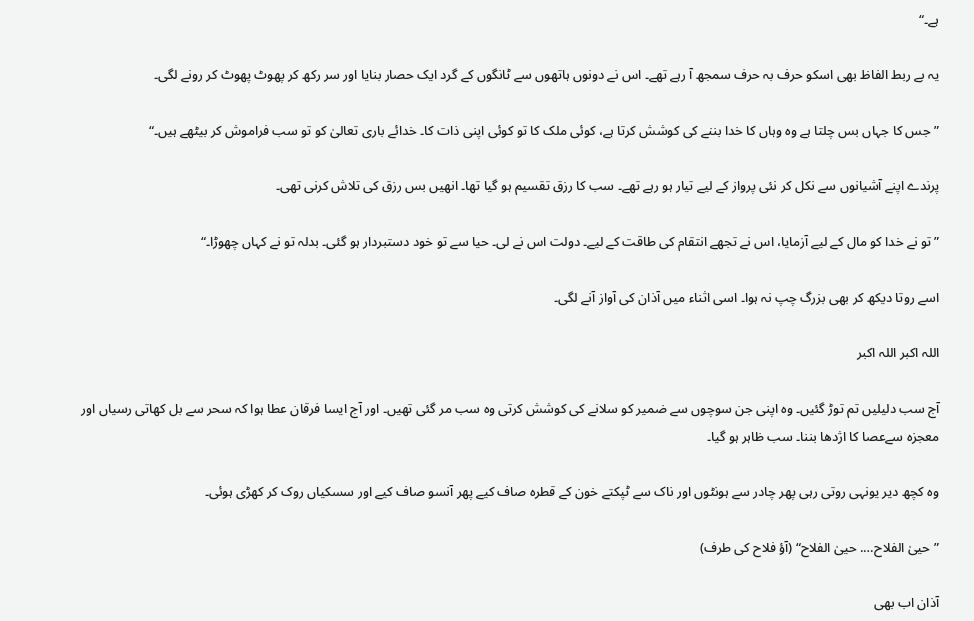ہے۔“

یہ بے ربط الفاظ بھی اسکو حرف بہ حرف سمجھ آ رہے تھے۔ اس نے دونوں ہاتھوں سے ٹانگوں کے گرد ایک حصار بنایا اور سر رکھ کر پھوٹ پھوٹ کر رونے لگی۔

”جس کا جہاں بس چلتا ہے وہ وہاں کا خدا بننے کی کوشش کرتا ہے، کوئی ملک کا تو کوئی اپنی ذات کا۔ خدائے باری تعالیٰ کو تو سب فراموش کر بیٹھے ہیں۔“

پرندے اپنے آشیانوں سے نکل کر نئی پرواز کے لیے تیار ہو رہے تھے۔ سب کا رزق تقسیم ہو گیا تھا۔ انھیں بس رزق کی تلاش کرنی تھی۔

”تو نے خدا کو مال کے لیے آزمایا، اس نے تجھے انتقام کی طاقت کے لیے۔ دولت اس نے لی۔ حیا سے تو خود دستبردار ہو گئی۔ بدلہ تو نے کہاں چھوڑا۔“

اسے روتا دیکھ کر بھی بزرگ چپ نہ ہوا۔ اسی اثناء میں آذان کی آواز آنے لگی۔

اللہ اکبر اللہ اکبر

آج سب دلیلیں تم توڑ گئیں۔ وہ اپنی جن سوچوں سے ضمیر کو سلانے کی کوشش کرتی وہ سب مر گئی تھیں۔ اور آج ایسا فرقان عطا ہوا کہ سحر سے بل کھاتی رسیاں اور معجزہ سےعصا کا اژدھا بننا۔ سب ظاہر ہو گیا۔

وہ کچھ دیر یونہی روتی رہی پھر چادر سے ہونٹوں اور ناک سے ٹپکتے خون کے قطرہ صاف کیے پھر آنسو صاف کیے اور سسکیاں روک کر کھڑی ہوئی۔

”حییٰ الفلاح…. حییٰ الفلاح“ (آؤ فلاح کی طرف)

آذان اب بھی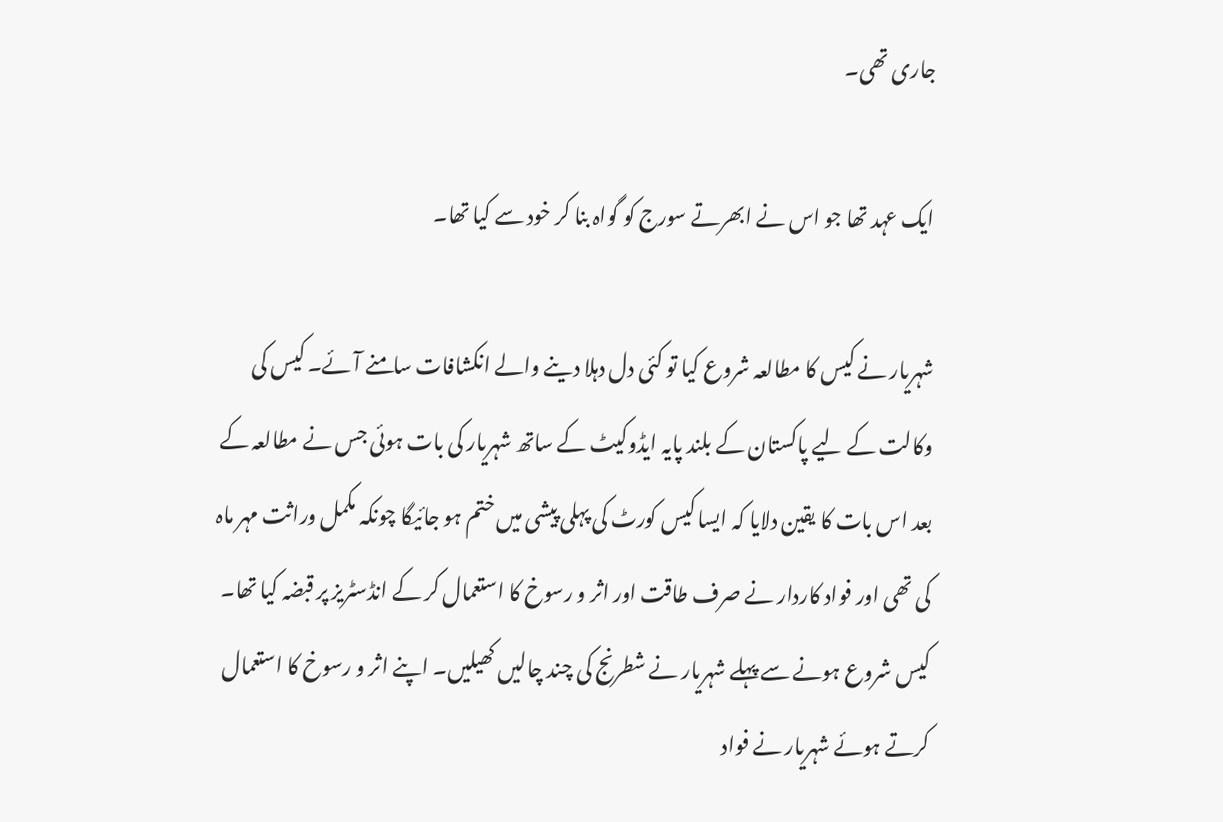جاری تھی۔

ایک عہد تھا جو اس نے ابھرتے سورج کو گواہ بنا کر خود سے کیا تھا۔

شہریار نے کیس کا مطالعہ شروع کیا تو کئی دل دہلا دینے والے انکشافات سامنے آئے۔ کیس کی وکالت کے لیے پاکستان کے بلند پایہ ایڈوکیٹ کے ساتھ شہریار کی بات ہوئی جس نے مطالعہ کے بعد اس بات کا یقین دلایا کہ ایسا کیس کورٹ کی پہلی پیشی میں ختم ہو جائیگا چونکہ مکمل وراثت مہر ماہ کی تھی اور فواد کاردار نے صرف طاقت اور اثر و رسوخ کا استعمال کر کے انڈسٹریز پر قبضہ کیا تھا۔ کیس شروع ہونے سے پہلے شہریار نے شطرنج کی چند چالیں کھیلیں۔ اپنے اثر و رسوخ کا استعمال کرتے ہوئے شہریار نے فواد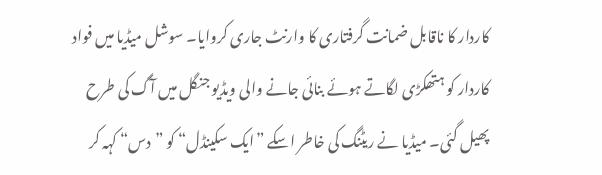کاردار کا ناقابل ضمانت گرفتاری کا وارنٹ جاری کروایا۔ سوشل میڈیا میں فواد کاردار کو ہتھکڑی لگاتے ہوئے بنائی جانے والی ویڈیو جنگل میں آگ کی طرح پھیل گئی۔ میڈیا نے ریٹنگ کی خاطر اسکے ”ایک سکینڈل“ کو ”دس“ کہہ کر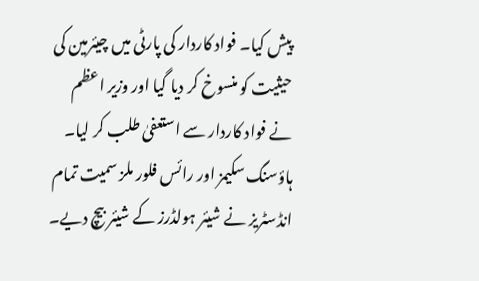پیش کیا۔ فواد کاردار کی پارٹی میں چیئرمین کی حیثیت کو منسوخ کر دیا گیا اور وزیر اعظم نے فواد کاردار سے استعفیٰ طلب کر لیا۔ ہاؤسنگ سکیمز اور رائس فلور ملز سمیت تمام انڈسٹریز نے شیئر ہولڈرز کے شیئر بیچ دیے۔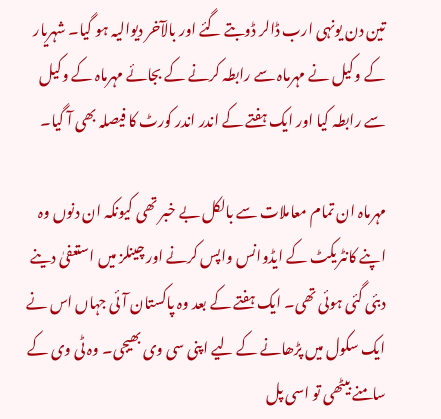تین دن یونہی ارب ڈالر ڈوبتے گئے اور بالآخر دیوالیہ ہو گیا۔ شہریار کے وکیل نے مہرماہ سے رابطہ کرنے کے بجائے مہرماہ کے وکیل سے رابطہ کیا اور ایک ہفتے کے اندر اندر کورٹ کا فیصلہ بھی آ گیا۔

مہرماہ ان تمام معاملات سے بالکل بے خبر تھی کیونکہ ان دنوں وہ اپنے کانٹریکٹ کے ایڈوانس واپس کرنے اور چینلز میں استعفیٰ دینے دبئی گئی ہوئی تھی۔ ایک ہفتے کے بعد وہ پاکستان آئی جہاں اس نے ایک سکول میں پڑھانے کے لیے اپنی سی وی بھیجی۔ وہ ٹی وی کے سامنے بیٹھی تو اسی پل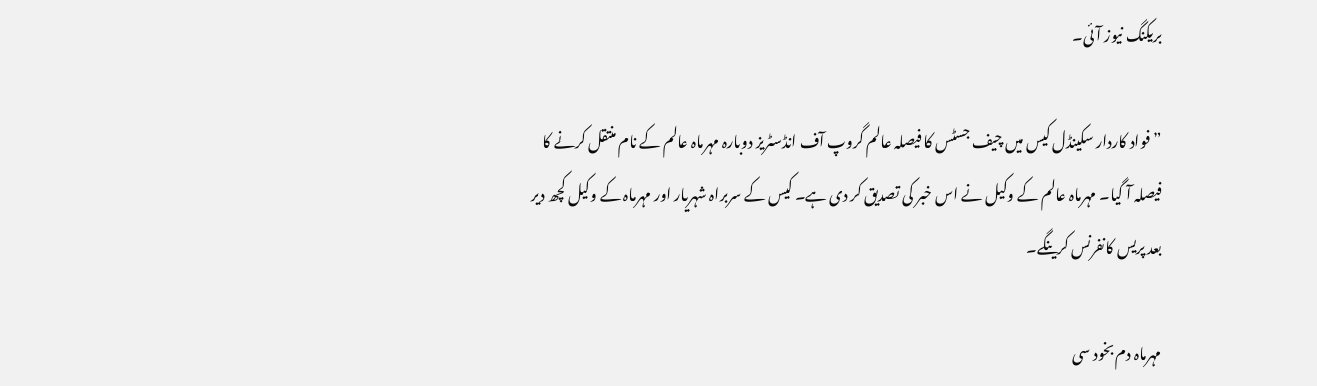بریکنگ نیوز آئی۔

”فواد کاردار سکینڈل کیس میں چیف جسٹس کا فیصلہ عالم گروپ آف انڈسٹریز دوبارہ مہرماہ عالم کے نام منتقل کرنے کا فیصلہ آ گیا۔ مہرماہ عالم کے وکیل نے اس خبر کی تصدیق کر دی ہے۔ کیس کے سربراہ شہریار اور مہرماہ کے وکیل کچھ دیر بعد پریس کانفرنس کرینگے۔

مہرماہ دم بخود سی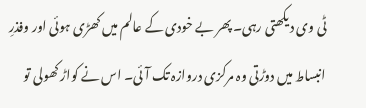ٹی وی دیکھتی رہی۔ پھر بے خودی کے عالم میں کھڑی ہوئی اور وفذرِ انبساط میں دوڑتی وہ مرکزی دروازہ تک آئی۔ اس نے کواڑ کھولی تو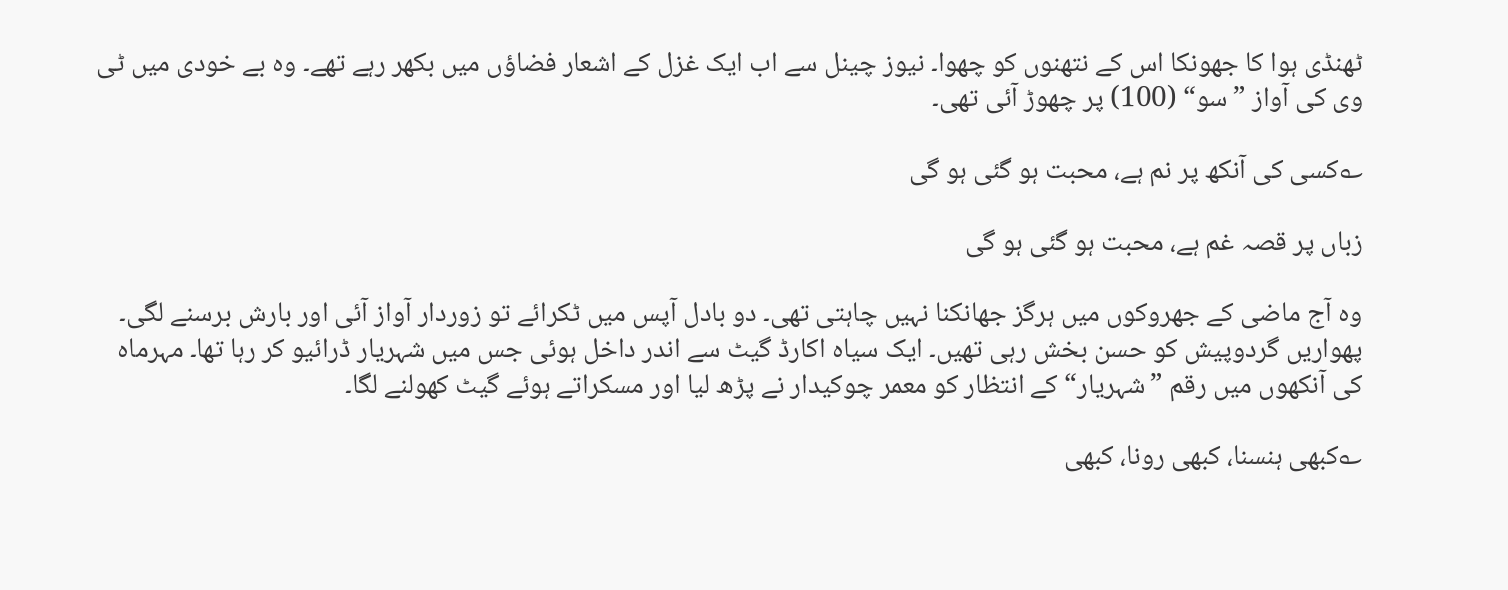ٹھنڈی ہوا کا جھونکا اس کے نتھنوں کو چھوا۔ نیوز چینل سے اب ایک غزل کے اشعار فضاؤں میں بکھر رہے تھے۔ وہ بے خودی میں ٹی وی کی آواز ”سو“ (100) پر چھوڑ آئی تھی۔

؎کسی کی آنکھ پر نم ہے، محبت ہو گئی ہو گی

زباں پر قصہ غم ہے، محبت ہو گئی ہو گی

وہ آج ماضی کے جھروکوں میں ہرگز جھانکنا نہیں چاہتی تھی۔ دو بادل آپس میں ٹکرائے تو زوردار آواز آئی اور بارش برسنے لگی۔ پھواریں گردوپیش کو حسن بخش رہی تھیں۔ ایک سیاہ اکارڈ گیٹ سے اندر داخل ہوئی جس میں شہریار ڈرائیو کر رہا تھا۔ مہرماہ کی آنکھوں میں رقم ”شہریار“ کے انتظار کو معمر چوکیدار نے پڑھ لیا اور مسکراتے ہوئے گیٹ کھولنے لگا۔

؎کبھی ہنسنا، کبھی رونا، کبھی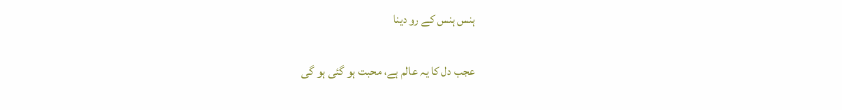ہنس ہنس کے رو دینا

عجب دل کا یہ عالم ہے، محبت ہو گئی ہو گی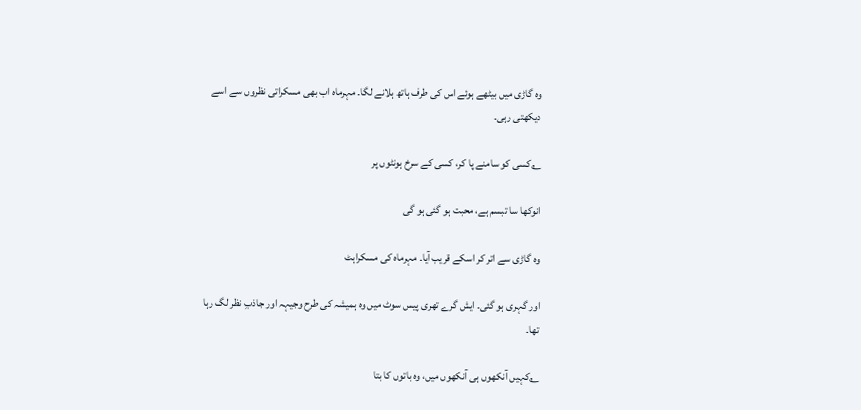وہ گاڑی میں بیٹھے ہوئے اس کی طرف ہاتھ ہلانے لگا۔ مہرماہ اب بھی مسکراتی نظروں سے اسے دیکھتی رہی۔

؎کسی کو سامنے پا کر، کسی کے سرخ ہونٹوں پر

انوکھا سا تبسم ہے، محبت ہو گئی ہو گی

وہ گاڑی سے اتر کر اسکے قریب آیا۔ مہرماہ کی مسکراہٹ

اور گہری ہو گئی۔ ایش گرے تھری پیس سوٹ میں وہ ہمیشہ کی طرح وجیہہ اور جاذبِ نظر لگ رہا تھا۔

؎کہیں آنکھوں ہی آنکھوں میں، وہ باتوں کا بتا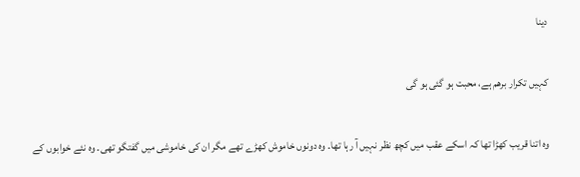دینا

کہیں تکرار برھم ہے، محبت ہو گئی ہو گی

وہ اتنا قریب کھڑا تھا کہ اسکے عقب میں کچھ نظر نہیں آ رہا تھا۔ وہ دونوں خاموش کھڑے تھے مگر ان کی خاموشی میں گفتگو تھی۔ وہ نئے خوابوں کے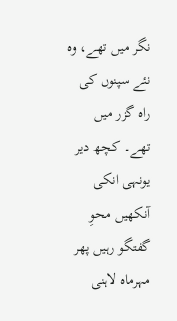نگر میں تھے، وہ نئے سپنوں کی راہ گزر میں تھے۔ کچھ دیر یونہی انکی آنکھیں محوِ گفتگو رہیں پھر مہرماہ لاہنی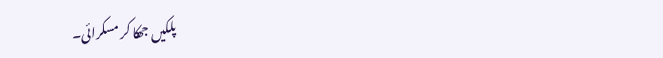پلکیں جھکا کر مسکرائی۔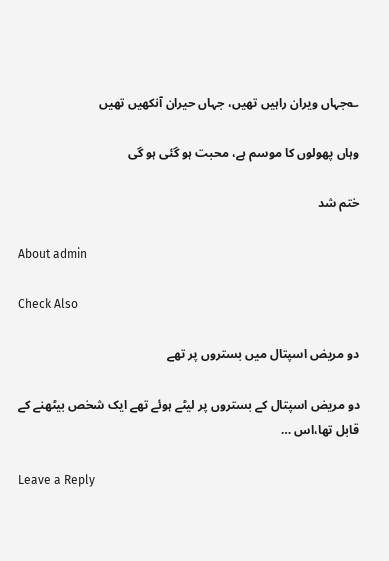؎جہاں ویران راہیں تھیں، جہاں حیران آنکھیں تھیں

وہاں پھولوں کا موسم ہے، محبت ہو گئی ہو گی

ختم شد

About admin

Check Also

دو مریض اسپتال میں بستروں پر تھے

دو مریض اسپتال کے بستروں پر لیٹے ہوئے تھے ایک شخص بیٹھنے کے قابل تھا،اس …

Leave a Reply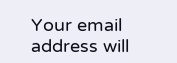Your email address will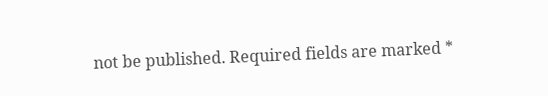not be published. Required fields are marked *